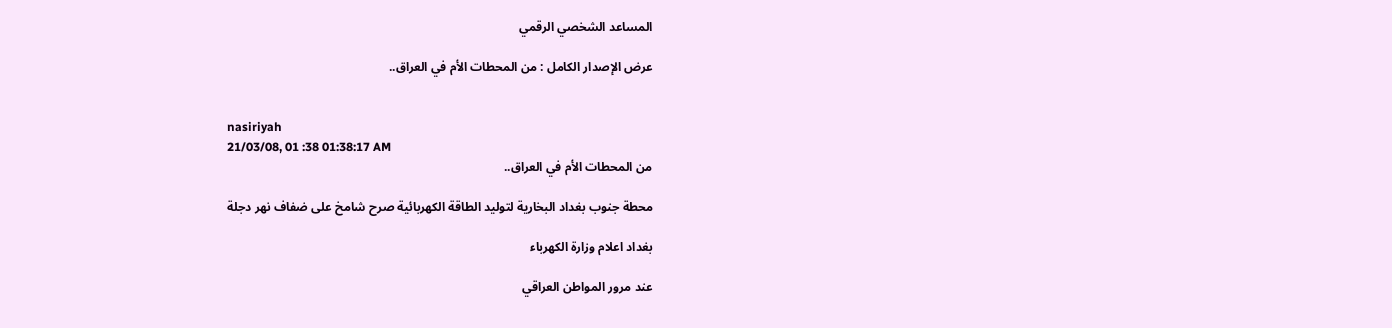المساعد الشخصي الرقمي

عرض الإصدار الكامل : من المحطات الأم في العراق..


nasiriyah
21/03/08, 01 :38 01:38:17 AM
من المحطات الأم في العراق..

محطة جنوب بغداد البخارية لتوليد الطاقة الكهربائية صرح شامخ على ضفاف نهر دجلة

بغداد اعلام وزارة الكهرباء

عند مرور المواطن العراقي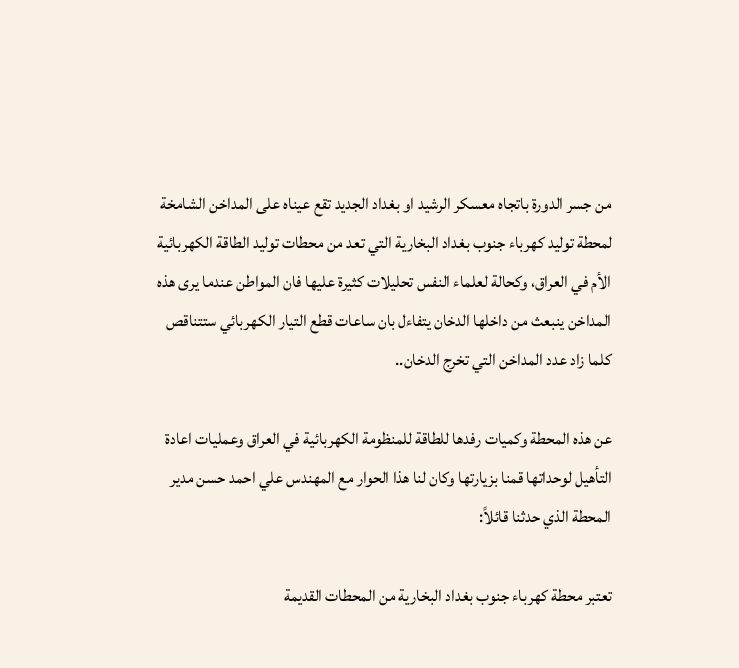من جسر الدورة باتجاه معسكر الرشيد او بغداد الجديد تقع عيناه على المداخن الشامخة لمحطة توليد كهرباء جنوب بغداد البخارية التي تعد من محطات توليد الطاقة الكهربائية الأم في العراق، وكحالة لعلماء النفس تحليلات كثيرة عليها فان المواطن عندما يرى هذه المداخن ينبعث من داخلها الدخان يتفاءل بان ساعات قطع التيار الكهربائي ستتناقص كلما زاد عدد المداخن التي تخرج الدخان..

عن هذه المحطة وكميات رفدها للطاقة للمنظومة الكهربائية في العراق وعمليات اعادة التأهيل لوحداتها قمنا بزيارتها وكان لنا هذا الحوار مع المهندس علي احمد حسن مدير المحطة الذي حدثنا قائلاً:

تعتبر محطة كهرباء جنوب بغداد البخارية من المحطات القديمة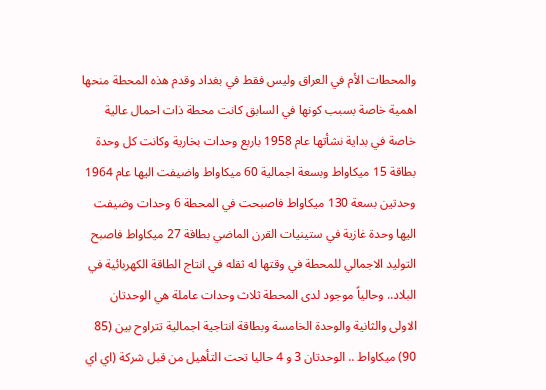والمحطات الأم في العراق وليس فقط في بغداد وقدم هذه المحطة منحها اهمية خاصة بسبب كونها في السابق كانت محطة ذات احمال عالية خاصة في بداية نشأتها عام 1958 باربع وحدات بخارية وكانت كل وحدة بطاقة 15 ميكاواط وبسعة اجمالية 60 ميكاواط واضيفت اليها عام 1964 وحدتين بسعة 130 ميكاواط فاصبحت في المحطة 6 وحدات وضيفت اليها وحدة غازية في ستينيات القرن الماضي بطاقة 27 ميكاواط فاصبح التوليد الاجمالي للمحطة في وقتها له ثقله في انتاج الطاقة الكهربائية في البلاد.. وحالياً موجود لدى المحطة ثلاث وحدات عاملة هي الوحدتان الاولى والثانية والوحدة الخامسة وبطاقة انتاجية اجمالية تتراوح بين (85 90) ميكاواط .. الوحدتان 3 و 4 حاليا تحت التأهيل من قبل شركة (اي اي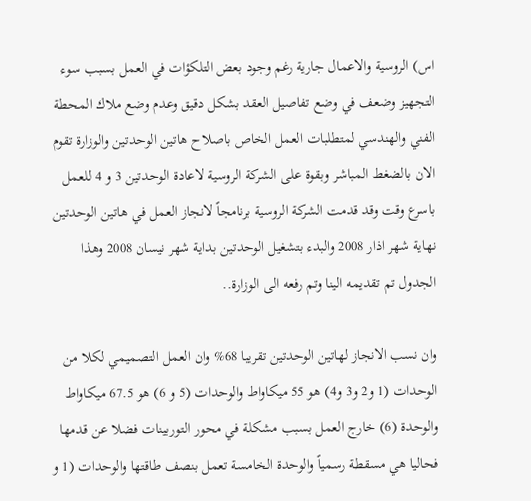اس) الروسية والاعمال جارية رغم وجود بعض التلكؤات في العمل بسبب سوء التجهيز وضعف في وضع تفاصيل العقد بشكل دقيق وعدم وضع ملاك المحطة الفني والهندسي لمتطلبات العمل الخاص باصلاح هاتين الوحدتين والوزارة تقوم الان بالضغط المباشر وبقوة على الشركة الروسية لاعادة الوحدتين 3 و 4 للعمل باسرع وقت وقد قدمت الشركة الروسية برنامجاً لانجاز العمل في هاتين الوحدتين نهاية شهر اذار 2008 والبدء بتشغيل الوحدتين بداية شهر نيسان 2008 وهذا الجدول تم تقديمه الينا وتم رفعه الى الوزارة..

وان نسب الانجاز لهاتين الوحدتين تقريبا 68% وان العمل التصميمي لكلا من الوحدات (1 و2 و3 و4) هو 55 ميكاواط والوحدات (5 و 6) هو 67.5 ميكاواط والوحدة (6) خارج العمل بسبب مشكلة في محور التوربينات فضلا عن قدمها فحاليا هي مسقطة رسمياً والوحدة الخامسة تعمل بنصف طاقتها والوحدات (1 و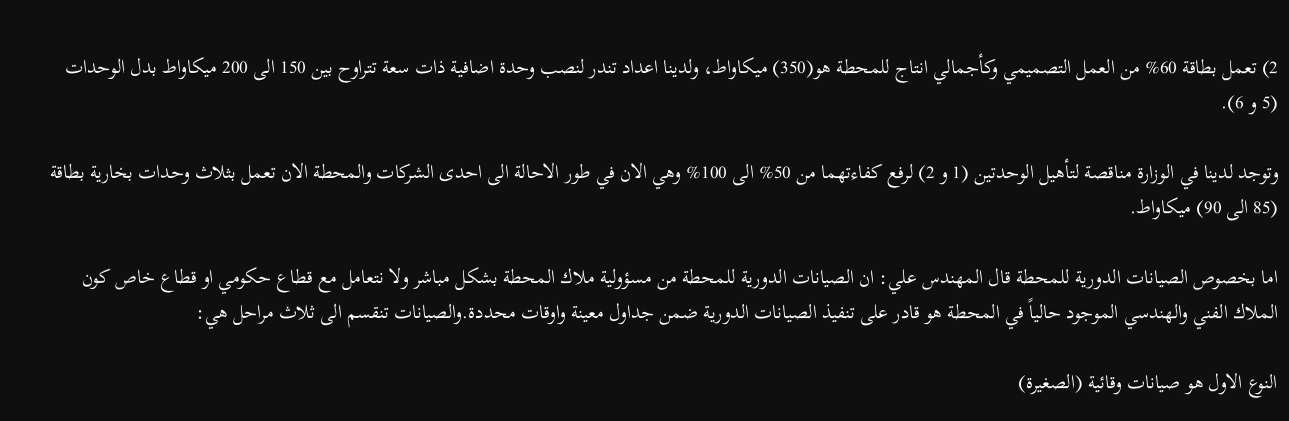2) تعمل بطاقة 60% من العمل التصميمي وكأجمالي انتاج للمحطة هو(350) ميكاواط، ولدينا اعداد تندر لنصب وحدة اضافية ذات سعة تتراوح بين 150 الى 200 ميكاواط بدل الوحدات (5 و 6).

وتوجد لدينا في الوزارة مناقصة لتأهيل الوحدتين (1 و 2) لرفع كفاءتهما من 50% الى 100% وهي الان في طور الاحالة الى احدى الشركات والمحطة الان تعمل بثلاث وحدات بخارية بطاقة (85 الى 90) ميكاواط.

اما بخصوص الصيانات الدورية للمحطة قال المهندس علي: ان الصيانات الدورية للمحطة من مسؤولية ملاك المحطة بشكل مباشر ولا نتعامل مع قطاع حكومي او قطاع خاص كون الملاك الفني والهندسي الموجود حالياً في المحطة هو قادر على تنفيذ الصيانات الدورية ضمن جداول معينة واوقات محددة.والصيانات تنقسم الى ثلاث مراحل هي:

النوع الاول هو صيانات وقائية (الصغيرة)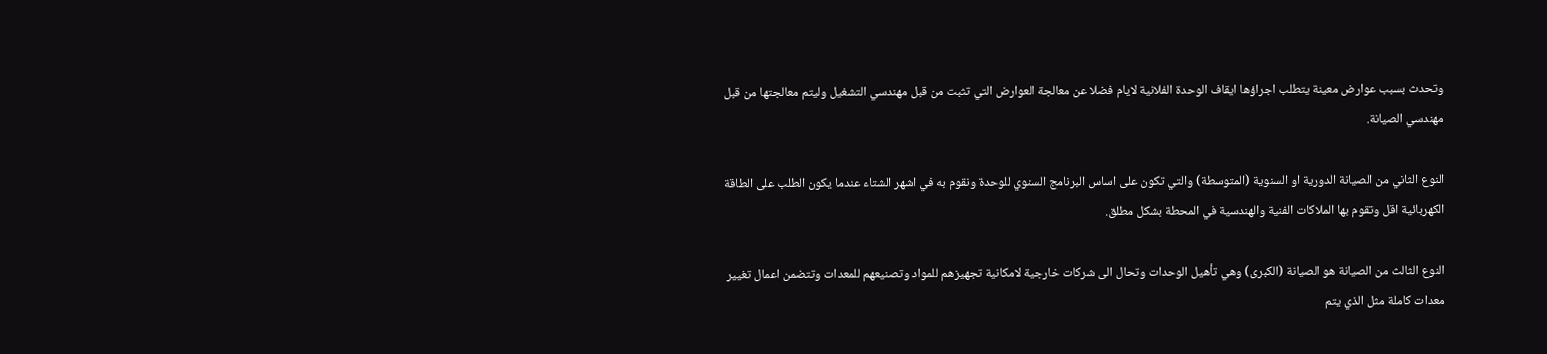وتحدث بسبب عوارض معينة يتطلب اجراؤها ايقاف الوحدة الفلانية لايام فضلا عن معالجة العوارض التي تثبت من قبل مهندسي التشغيل وليتم معالجتها من قبل مهندسي الصيانة.

النوع الثاني من الصيانة الدورية او السنوية (المتوسطة) والتي تكون على اساس البرنامج السنوي للوحدة ونقوم به في اشهر الشتاء عندما يكون الطلب على الطاقة الكهربائية اقل وتقوم بها الملاكات الفنية والهندسية في المحطة بشكل مطلق.

النوع الثالث من الصيانة هو الصيانة (الكبرى) وهي تأهيل الوحدات وتحال الى شركات خارجية لامكانية تجهيزهم للمواد وتصنيعهم للمعدات وتتضمن اعمال تغيير معدات كاملة مثل الذي يتم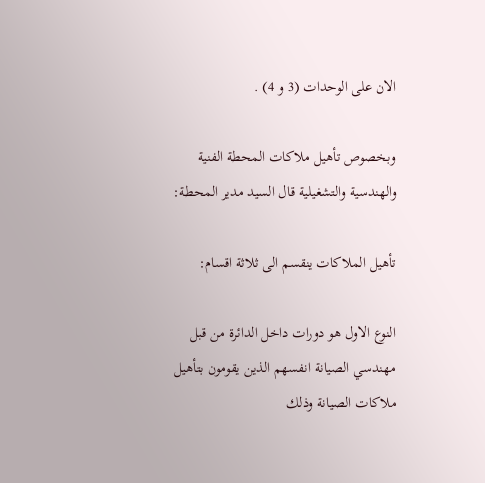الان على الوحدات (3 و 4) .

وبخصوص تأهيل ملاكات المحطة الفنية والهندسية والتشغيلية قال السيد مدير المحطة:

تأهيل الملاكات ينقسم الى ثلاثة اقسام:

النوع الاول هو دورات داخل الدائرة من قبل مهندسي الصيانة انفسهم الذين يقومون بتأهيل ملاكات الصيانة وذلك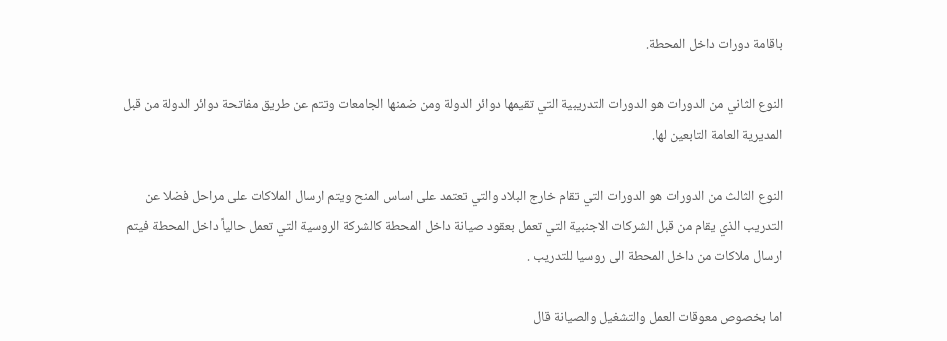باقامة دورات داخل المحطة.

النوع الثاني من الدورات هو الدورات التدريبية التي تقيمها دوائر الدولة ومن ضمنها الجامعات وتتم عن طريق مفاتحة دوائر الدولة من قبل المديرية العامة التابعين لها.

النوع الثالث من الدورات هو الدورات التي تقام خارج البلاد والتي تعتمد على اساس المنح ويتم ارسال الملاكات على مراحل فضلا عن التدريب الذي يقام من قبل الشركات الاجنبية التي تعمل بعقود صيانة داخل المحطة كالشركة الروسية التي تعمل حالياً داخل المحطة فيتم ارسال ملاكات من داخل المحطة الى روسيا للتدريب .

اما بخصوص معوقات العمل والتشغيل والصيانة قال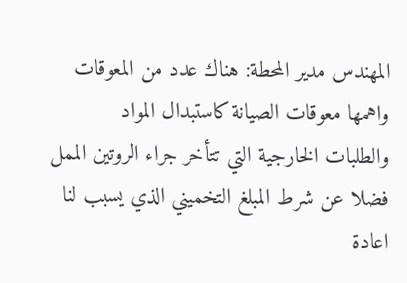المهندس مدير المحطة: هناك عدد من المعوقات واهمها معوقات الصيانة كاستبدال المواد والطلبات الخارجية التي تتأخر جراء الروتين الممل فضلا عن شرط المبلغ التخميني الذي يسبب لنا اعادة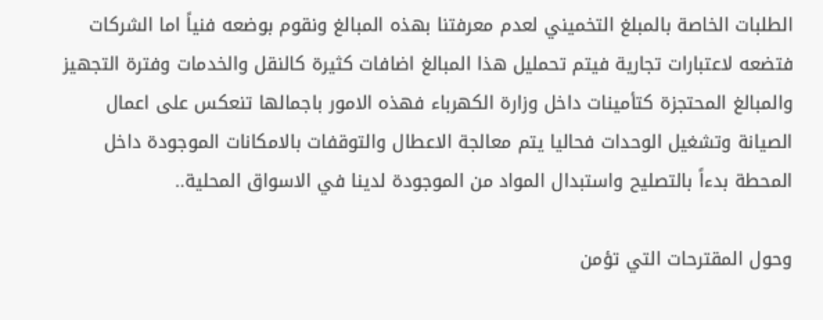الطلبات الخاصة بالمبلغ التخميني لعدم معرفتنا بهذه المبالغ ونقوم بوضعه فنياً اما الشركات فتضعه لاعتبارات تجارية فيتم تحمليل هذا المبالغ اضافات كثيرة كالنقل والخدمات وفترة التجهيز والمبالغ المحتجزة كتأمينات داخل وزارة الكهرباء فهذه الامور باجمالها تنعكس على اعمال الصيانة وتشغيل الوحدات فحاليا يتم معالجة الاعطال والتوقفات بالامكانات الموجودة داخل المحطة بدءاً بالتصليح واستبدال المواد من الموجودة لدينا في الاسواق المحلية..

وحول المقترحات التي تؤمن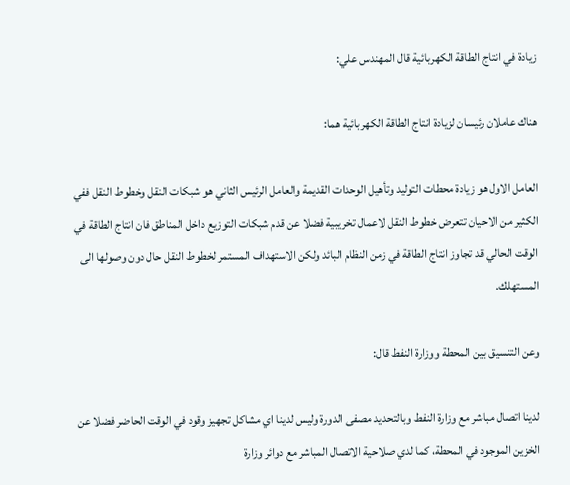زيادة في انتاج الطاقة الكهربائية قال المهندس علي:

هناك عاملان رئيسان لزيادة انتاج الطاقة الكهربائية هما:

العامل الاول هو زيادة محطات التوليد وتأهيل الوحدات القديمة والعامل الرئيس الثاني هو شبكات النقل وخطوط النقل ففي الكثير من الاحيان تتعرض خطوط النقل لاعمال تخريبية فضلا عن قدم شبكات التوزيع داخل المناطق فان انتاج الطاقة في الوقت الحالي قد تجاوز انتاج الطاقة في زمن النظام البائد ولكن الاستهداف المستمر لخطوط النقل حال دون وصولها الى المستهلك.

وعن التنسيق بين المحطة ووزارة النفط قال:

لدينا اتصال مباشر مع وزارة النفط وبالتحديد مصفى الدورة وليس لدينا اي مشاكل تجهيز وقود في الوقت الحاضر فضلا عن الخزين الموجود في المحطة، كما لدي صلاحية الاتصال المباشر مع دوائر وزارة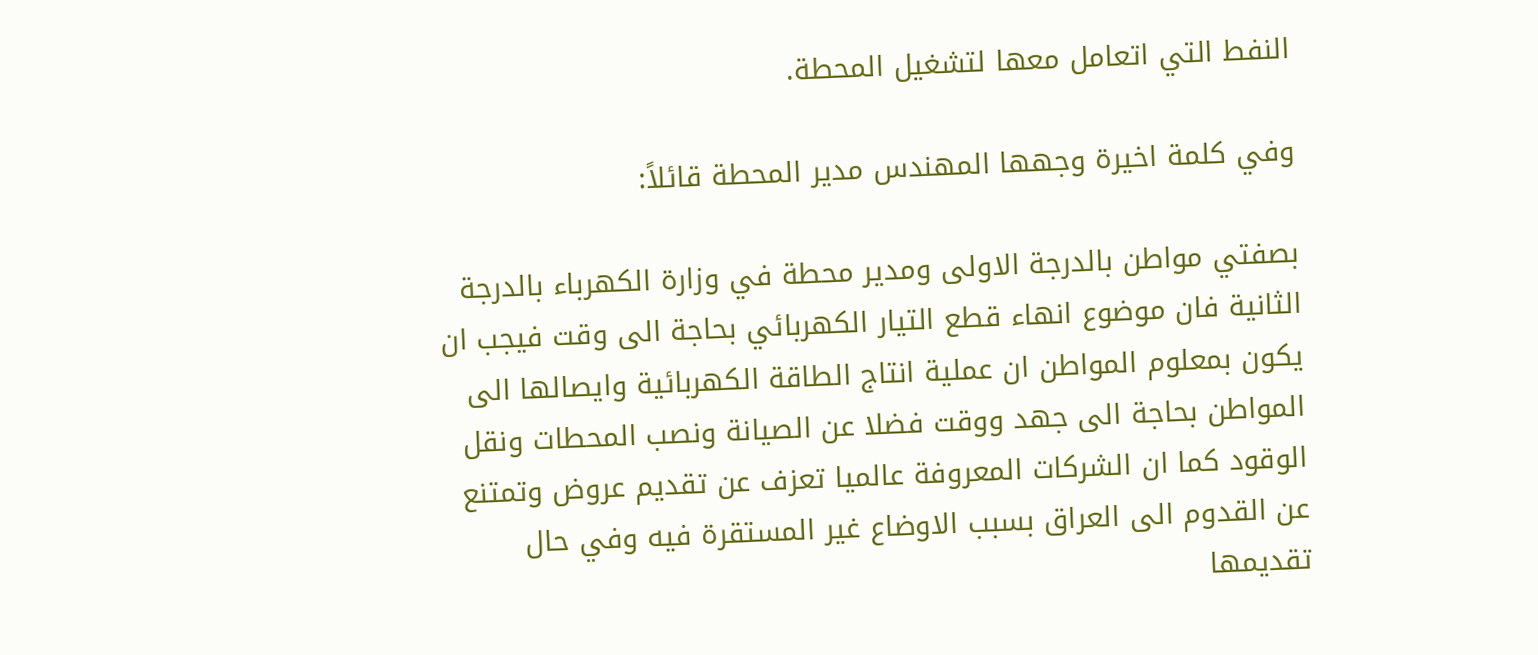النفط التي اتعامل معها لتشغيل المحطة.

وفي كلمة اخيرة وجهها المهندس مدير المحطة قائلاً:

بصفتي مواطن بالدرجة الاولى ومدير محطة في وزارة الكهرباء بالدرجة الثانية فان موضوع انهاء قطع التيار الكهربائي بحاجة الى وقت فيجب ان يكون بمعلوم المواطن ان عملية انتاج الطاقة الكهربائية وايصالها الى المواطن بحاجة الى جهد ووقت فضلا عن الصيانة ونصب المحطات ونقل الوقود كما ان الشركات المعروفة عالميا تعزف عن تقديم عروض وتمتنع عن القدوم الى العراق بسبب الاوضاع غير المستقرة فيه وفي حال تقديمها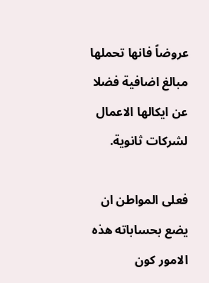عروضاً فانها تحملها مبالغ اضافية فضلا عن ايكالها الاعمال لشركات ثانوية.

فعلى المواطن ان يضع بحساباته هذه الامور كون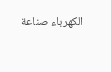الكهرباء صناعة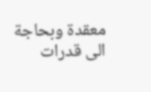معقدة وبحاجة الى قدرات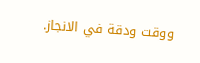ووقت ودقة في الانجاز.